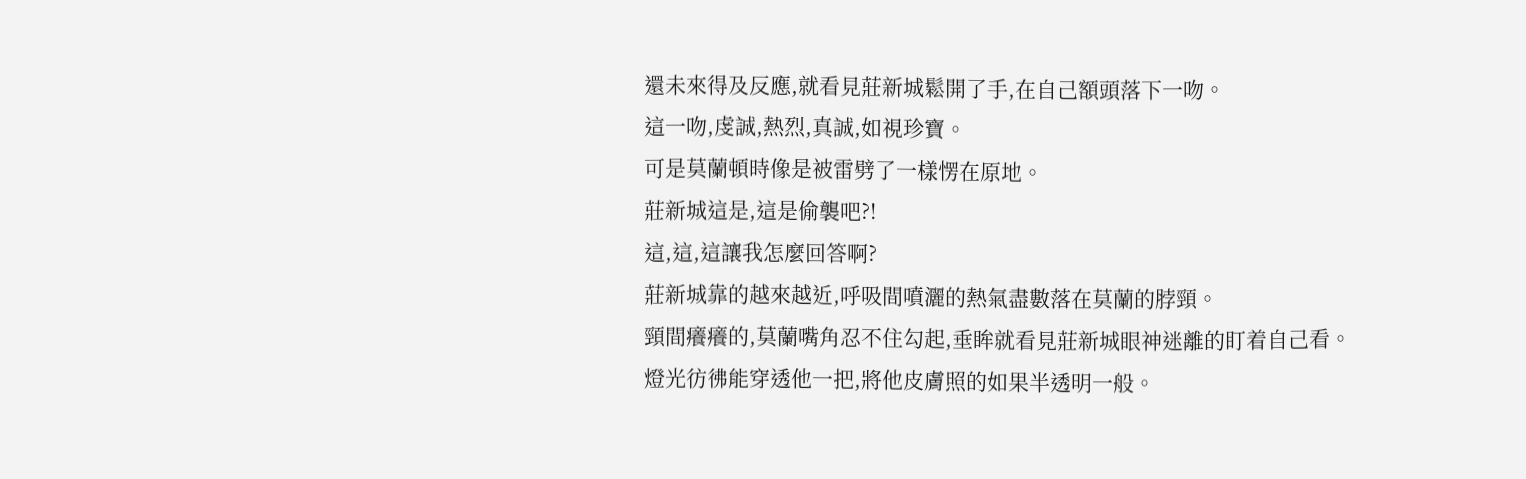還未來得及反應,就看見莊新城鬆開了手,在自己額頭落下一吻。
這一吻,虔誠,熱烈,真誠,如視珍寶。
可是莫蘭頓時像是被雷劈了一樣愣在原地。
莊新城這是,這是偷襲吧?!
這,這,這讓我怎麼回答啊?
莊新城靠的越來越近,呼吸間噴灑的熱氣盡數落在莫蘭的脖頸。
頸間癢癢的,莫蘭嘴角忍不住勾起,垂眸就看見莊新城眼神迷離的盯着自己看。
燈光彷彿能穿透他一把,將他皮膚照的如果半透明一般。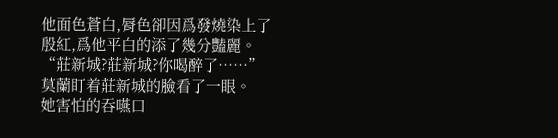他面色蒼白,脣色卻因爲發燒染上了殷紅,爲他平白的添了幾分豔麗。
“莊新城?莊新城?你喝醉了……”
莫蘭盯着莊新城的臉看了一眼。
她害怕的吞嚥口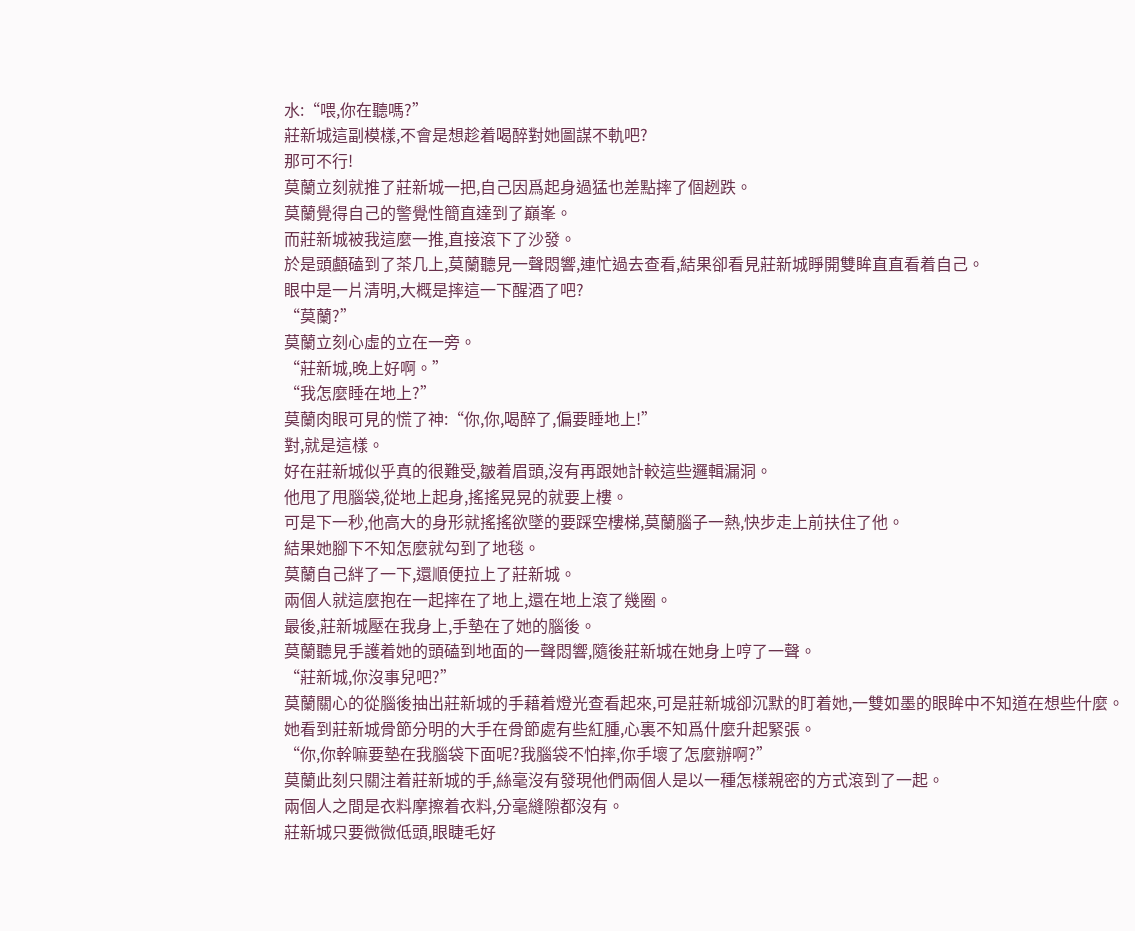水:“喂,你在聽嗎?”
莊新城這副模樣,不會是想趁着喝醉對她圖謀不軌吧?
那可不行!
莫蘭立刻就推了莊新城一把,自己因爲起身過猛也差點摔了個趔跌。
莫蘭覺得自己的警覺性簡直達到了巔峯。
而莊新城被我這麼一推,直接滾下了沙發。
於是頭顱磕到了茶几上,莫蘭聽見一聲悶響,連忙過去查看,結果卻看見莊新城睜開雙眸直直看着自己。
眼中是一片清明,大概是摔這一下醒酒了吧?
“莫蘭?”
莫蘭立刻心虛的立在一旁。
“莊新城,晚上好啊。”
“我怎麼睡在地上?”
莫蘭肉眼可見的慌了神:“你,你,喝醉了,偏要睡地上!”
對,就是這樣。
好在莊新城似乎真的很難受,皺着眉頭,沒有再跟她計較這些邏輯漏洞。
他甩了甩腦袋,從地上起身,搖搖晃晃的就要上樓。
可是下一秒,他高大的身形就搖搖欲墜的要踩空樓梯,莫蘭腦子一熱,快步走上前扶住了他。
結果她腳下不知怎麼就勾到了地毯。
莫蘭自己絆了一下,還順便拉上了莊新城。
兩個人就這麼抱在一起摔在了地上,還在地上滾了幾圈。
最後,莊新城壓在我身上,手墊在了她的腦後。
莫蘭聽見手護着她的頭磕到地面的一聲悶響,隨後莊新城在她身上哼了一聲。
“莊新城,你沒事兒吧?”
莫蘭關心的從腦後抽出莊新城的手藉着燈光查看起來,可是莊新城卻沉默的盯着她,一雙如墨的眼眸中不知道在想些什麼。
她看到莊新城骨節分明的大手在骨節處有些紅腫,心裏不知爲什麼升起緊張。
“你,你幹嘛要墊在我腦袋下面呢?我腦袋不怕摔,你手壞了怎麼辦啊?”
莫蘭此刻只關注着莊新城的手,絲毫沒有發現他們兩個人是以一種怎樣親密的方式滾到了一起。
兩個人之間是衣料摩擦着衣料,分毫縫隙都沒有。
莊新城只要微微低頭,眼睫毛好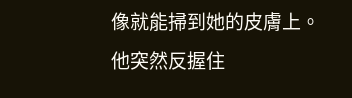像就能掃到她的皮膚上。
他突然反握住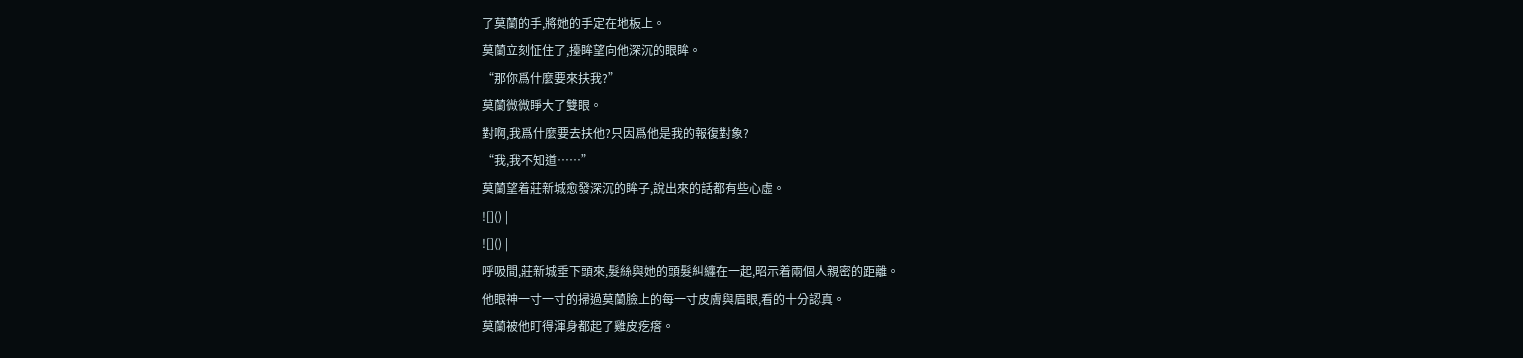了莫蘭的手,將她的手定在地板上。
莫蘭立刻怔住了,擡眸望向他深沉的眼眸。
“那你爲什麼要來扶我?”
莫蘭微微睜大了雙眼。
對啊,我爲什麼要去扶他?只因爲他是我的報復對象?
“我,我不知道……”
莫蘭望着莊新城愈發深沉的眸子,說出來的話都有些心虛。
![]() |
![]() |
呼吸間,莊新城垂下頭來,髮絲與她的頭髮糾纏在一起,昭示着兩個人親密的距離。
他眼神一寸一寸的掃過莫蘭臉上的每一寸皮膚與眉眼,看的十分認真。
莫蘭被他盯得渾身都起了雞皮疙瘩。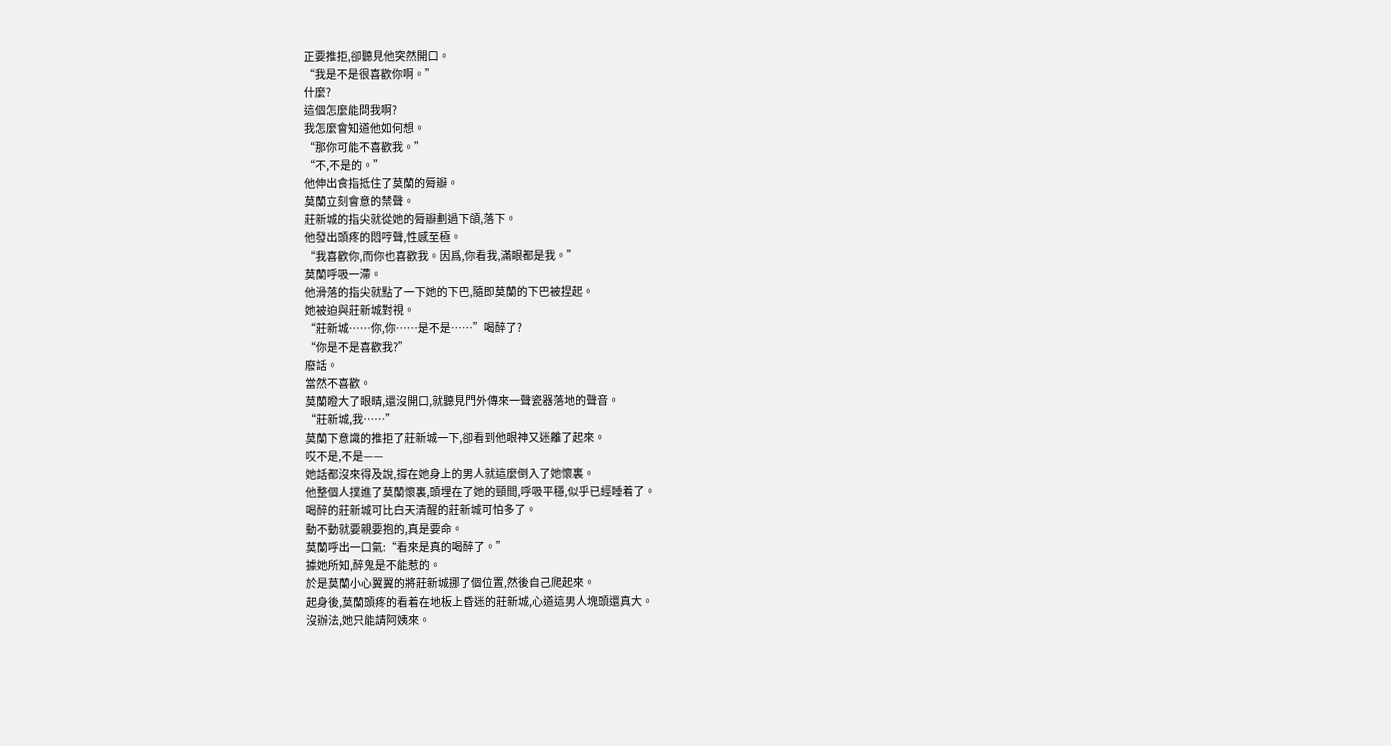正要推拒,卻聽見他突然開口。
“我是不是很喜歡你啊。”
什麼?
這個怎麼能問我啊?
我怎麼會知道他如何想。
“那你可能不喜歡我。”
“不,不是的。”
他伸出食指抵住了莫蘭的脣瓣。
莫蘭立刻會意的禁聲。
莊新城的指尖就從她的脣瓣劃過下頜,落下。
他發出頭疼的悶哼聲,性感至極。
“我喜歡你,而你也喜歡我。因爲,你看我,滿眼都是我。”
莫蘭呼吸一滯。
他滑落的指尖就點了一下她的下巴,隨即莫蘭的下巴被捏起。
她被迫與莊新城對視。
“莊新城……你,你……是不是……”喝醉了?
“你是不是喜歡我?”
廢話。
當然不喜歡。
莫蘭瞪大了眼睛,還沒開口,就聽見門外傳來一聲瓷器落地的聲音。
“莊新城,我……”
莫蘭下意識的推拒了莊新城一下,卻看到他眼神又迷離了起來。
哎不是,不是——
她話都沒來得及說,撐在她身上的男人就這麼倒入了她懷裏。
他整個人撲進了莫蘭懷裏,頭埋在了她的頸間,呼吸平穩,似乎已經睡着了。
喝醉的莊新城可比白天清醒的莊新城可怕多了。
動不動就要親要抱的,真是要命。
莫蘭呼出一口氣:“看來是真的喝醉了。”
據她所知,醉鬼是不能惹的。
於是莫蘭小心翼翼的將莊新城挪了個位置,然後自己爬起來。
起身後,莫蘭頭疼的看着在地板上昏迷的莊新城,心道這男人塊頭還真大。
沒辦法,她只能請阿姨來。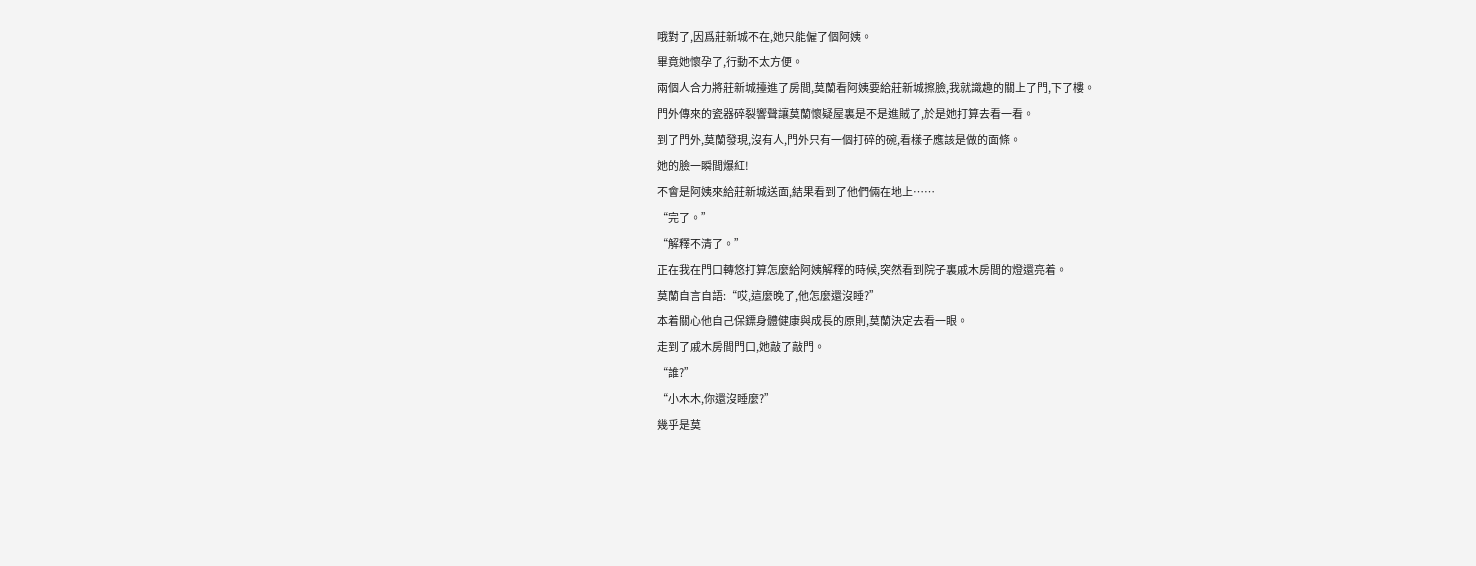哦對了,因爲莊新城不在,她只能僱了個阿姨。
畢竟她懷孕了,行動不太方便。
兩個人合力將莊新城擡進了房間,莫蘭看阿姨要給莊新城擦臉,我就識趣的關上了門,下了樓。
門外傳來的瓷器碎裂響聲讓莫蘭懷疑屋裏是不是進賊了,於是她打算去看一看。
到了門外,莫蘭發現,沒有人,門外只有一個打碎的碗,看樣子應該是做的面條。
她的臉一瞬間爆紅!
不會是阿姨來給莊新城送面,結果看到了他們倆在地上……
“完了。”
“解釋不清了。”
正在我在門口轉悠打算怎麼給阿姨解釋的時候,突然看到院子裏戚木房間的燈還亮着。
莫蘭自言自語:“哎,這麼晚了,他怎麼還沒睡?”
本着關心他自己保鏢身體健康與成長的原則,莫蘭決定去看一眼。
走到了戚木房間門口,她敲了敲門。
“誰?”
“小木木,你還沒睡麼?”
幾乎是莫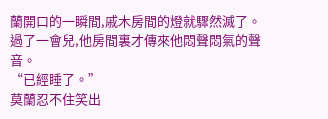蘭開口的一瞬間,戚木房間的燈就驟然滅了。
過了一會兒,他房間裏才傳來他悶聲悶氣的聲音。
“已經睡了。”
莫蘭忍不住笑出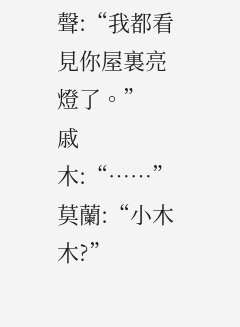聲:“我都看見你屋裏亮燈了。”
戚木:“……”
莫蘭:“小木木?”